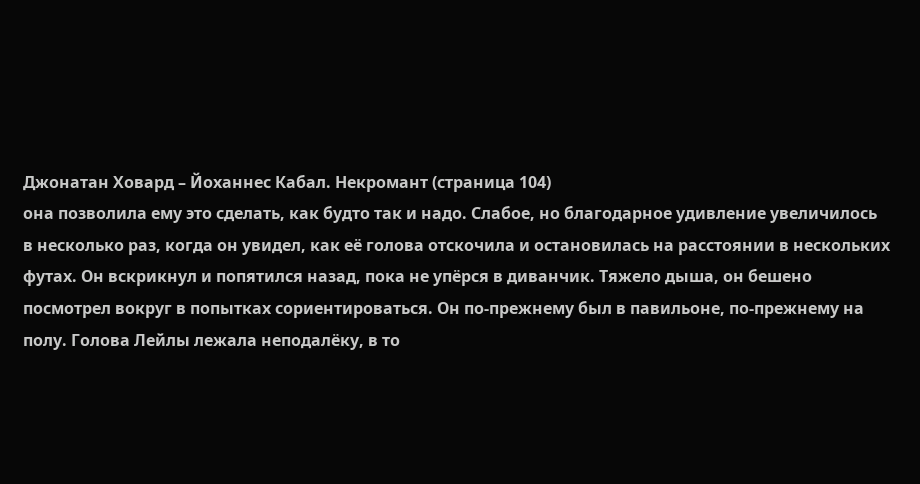Джонатан Ховард – Йоханнес Кабал. Некромант (страница 104)
она позволила ему это сделать, как будто так и надо. Слабое, но благодарное удивление увеличилось
в несколько раз, когда он увидел, как её голова отскочила и остановилась на расстоянии в нескольких
футах. Он вскрикнул и попятился назад, пока не упёрся в диванчик. Тяжело дыша, он бешено
посмотрел вокруг в попытках сориентироваться. Он по-прежнему был в павильоне, по-прежнему на
полу. Голова Лейлы лежала неподалёку, в то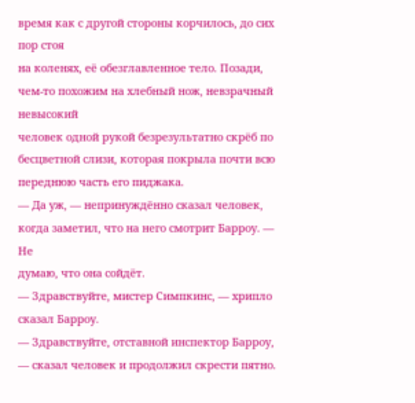время как с другой стороны корчилось, до сих пор стоя
на коленях, её обезглавленное тело. Позади, чем-то похожим на хлебный нож, невзрачный невысокий
человек одной рукой безрезультатно скрёб по бесцветной слизи, которая покрыла почти всю
переднюю часть его пиджака.
— Да уж, — непринуждённо сказал человек, когда заметил, что на него смотрит Барроу. — Не
думаю, что она сойдёт.
— Здравствуйте, мистер Симпкинс, — хрипло сказал Барроу.
— Здравствуйте, отставной инспектор Барроу, — сказал человек и продолжил скрести пятно.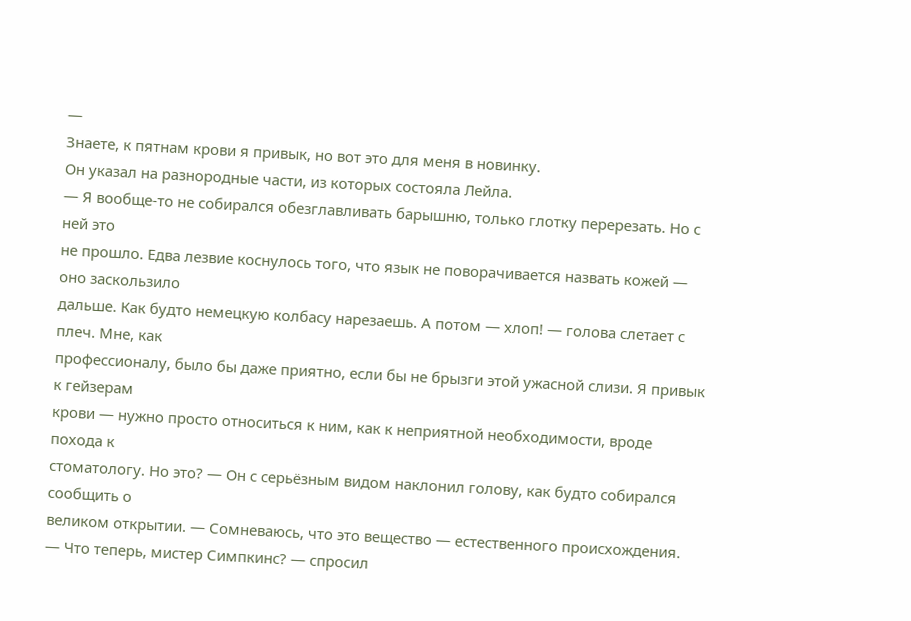—
Знаете, к пятнам крови я привык, но вот это для меня в новинку.
Он указал на разнородные части, из которых состояла Лейла.
— Я вообще-то не собирался обезглавливать барышню, только глотку перерезать. Но с ней это
не прошло. Едва лезвие коснулось того, что язык не поворачивается назвать кожей — оно заскользило
дальше. Как будто немецкую колбасу нарезаешь. А потом — хлоп! — голова слетает с плеч. Мне, как
профессионалу, было бы даже приятно, если бы не брызги этой ужасной слизи. Я привык к гейзерам
крови — нужно просто относиться к ним, как к неприятной необходимости, вроде похода к
стоматологу. Но это? — Он с серьёзным видом наклонил голову, как будто собирался сообщить о
великом открытии. — Сомневаюсь, что это вещество — естественного происхождения.
— Что теперь, мистер Симпкинс? — спросил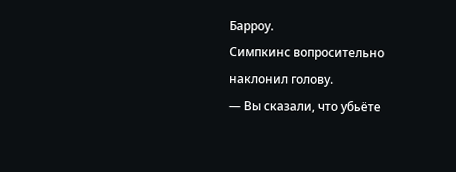Барроу.
Симпкинс вопросительно наклонил голову.
— Вы сказали, что убьёте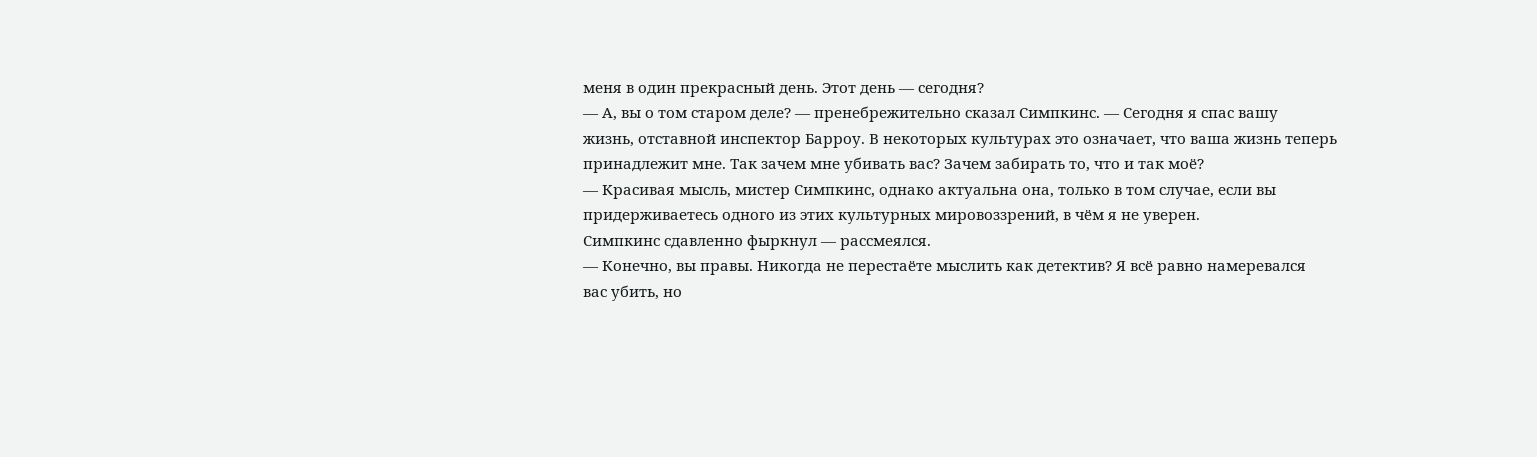меня в один прекрасный день. Этот день — сегодня?
— А, вы о том старом деле? — пренебрежительно сказал Симпкинс. — Сегодня я спас вашу
жизнь, отставной инспектор Барроу. В некоторых культурах это означает, что ваша жизнь теперь
принадлежит мне. Так зачем мне убивать вас? Зачем забирать то, что и так моё?
— Красивая мысль, мистер Симпкинс, однако актуальна она, только в том случае, если вы
придерживаетесь одного из этих культурных мировоззрений, в чём я не уверен.
Симпкинс сдавленно фыркнул — рассмеялся.
— Конечно, вы правы. Никогда не перестаёте мыслить как детектив? Я всё равно намеревался
вас убить, но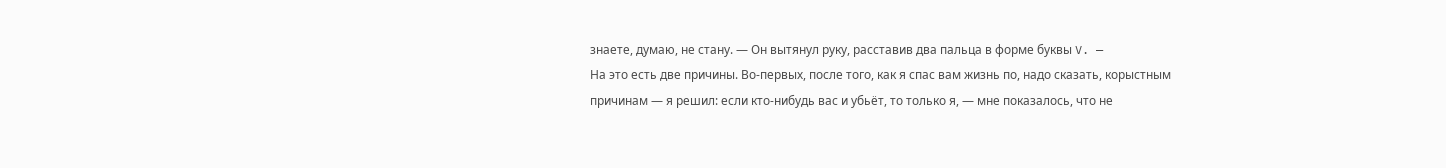знаете, думаю, не стану. — Он вытянул руку, расставив два пальца в форме буквы V. —
На это есть две причины. Во-первых, после того, как я спас вам жизнь по, надо сказать, корыстным
причинам — я решил: если кто-нибудь вас и убьёт, то только я, — мне показалось, что не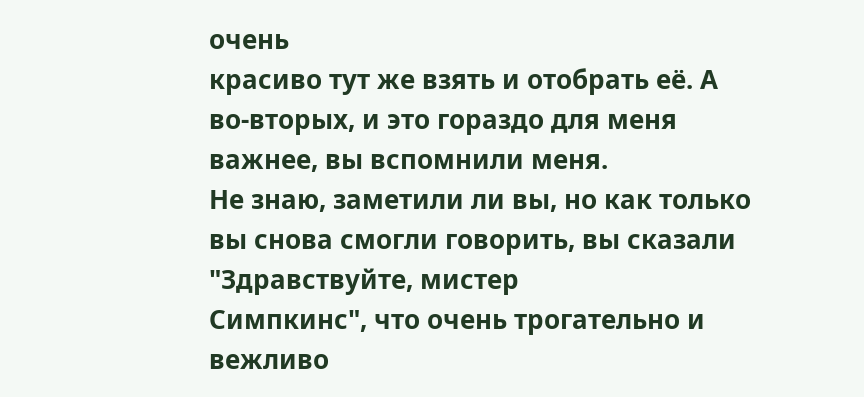очень
красиво тут же взять и отобрать её. А во-вторых, и это гораздо для меня важнее, вы вспомнили меня.
Не знаю, заметили ли вы, но как только вы снова смогли говорить, вы сказали "Здравствуйте, мистер
Симпкинс", что очень трогательно и вежливо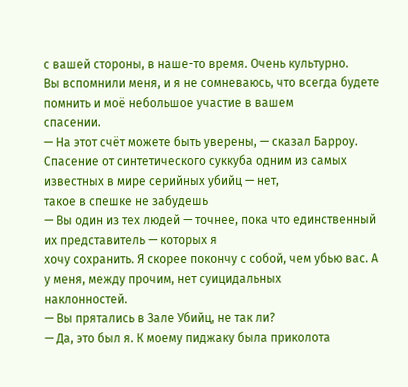с вашей стороны, в наше-то время. Очень культурно.
Вы вспомнили меня, и я не сомневаюсь, что всегда будете помнить и моё небольшое участие в вашем
спасении.
— На этот счёт можете быть уверены, — сказал Барроу.
Спасение от синтетического суккуба одним из самых известных в мире серийных убийц — нет,
такое в спешке не забудешь
— Вы один из тех людей — точнее, пока что единственный их представитель — которых я
хочу сохранить. Я скорее покончу с собой, чем убью вас. А у меня, между прочим, нет суицидальных
наклонностей.
— Вы прятались в Зале Убийц, не так ли?
— Да, это был я. К моему пиджаку была приколота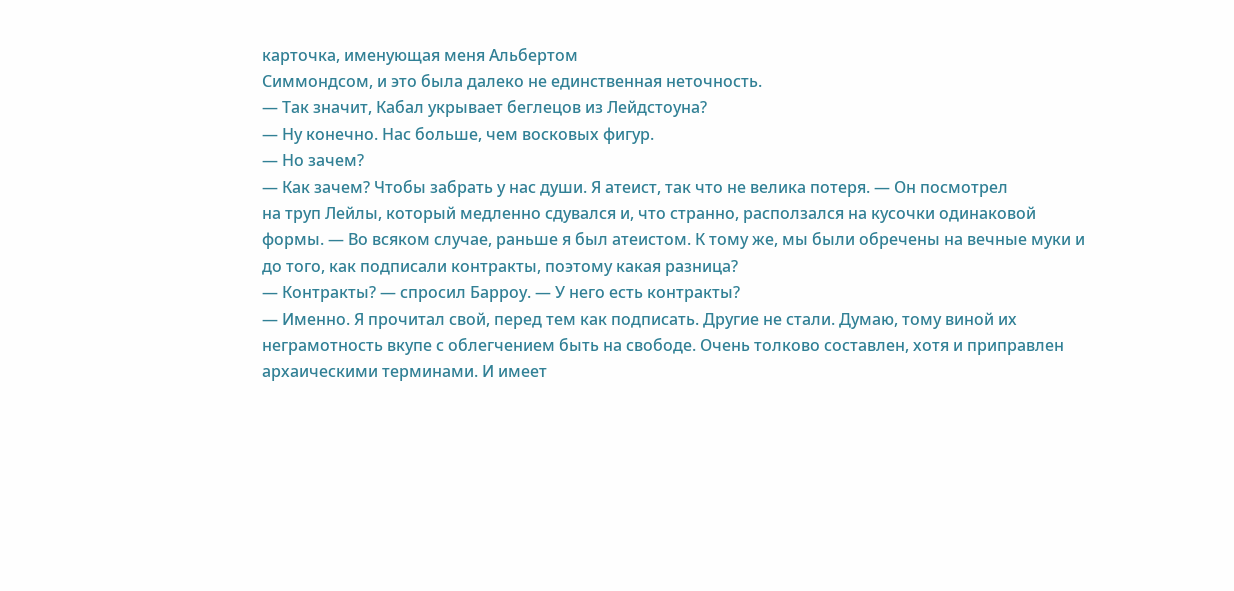карточка, именующая меня Альбертом
Симмондсом, и это была далеко не единственная неточность.
— Так значит, Кабал укрывает беглецов из Лейдстоуна?
— Ну конечно. Нас больше, чем восковых фигур.
— Но зачем?
— Как зачем? Чтобы забрать у нас души. Я атеист, так что не велика потеря. — Он посмотрел
на труп Лейлы, который медленно сдувался и, что странно, расползался на кусочки одинаковой
формы. — Во всяком случае, раньше я был атеистом. К тому же, мы были обречены на вечные муки и
до того, как подписали контракты, поэтому какая разница?
— Контракты? — спросил Барроу. — У него есть контракты?
— Именно. Я прочитал свой, перед тем как подписать. Другие не стали. Думаю, тому виной их
неграмотность вкупе с облегчением быть на свободе. Очень толково составлен, хотя и приправлен
архаическими терминами. И имеет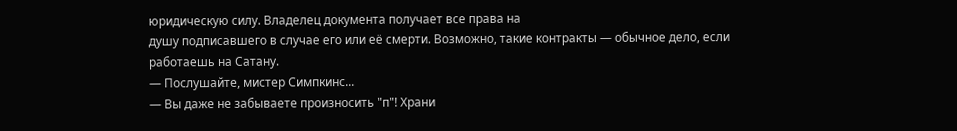юридическую силу. Владелец документа получает все права на
душу подписавшего в случае его или её смерти. Возможно, такие контракты — обычное дело, если
работаешь на Сатану.
— Послушайте, мистер Симпкинс...
— Вы даже не забываете произносить "п"! Храни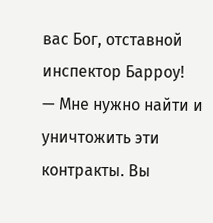вас Бог, отставной инспектор Барроу!
— Мне нужно найти и уничтожить эти контракты. Вы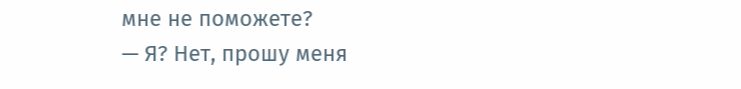мне не поможете?
— Я? Нет, прошу меня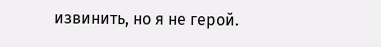извинить, но я не герой.